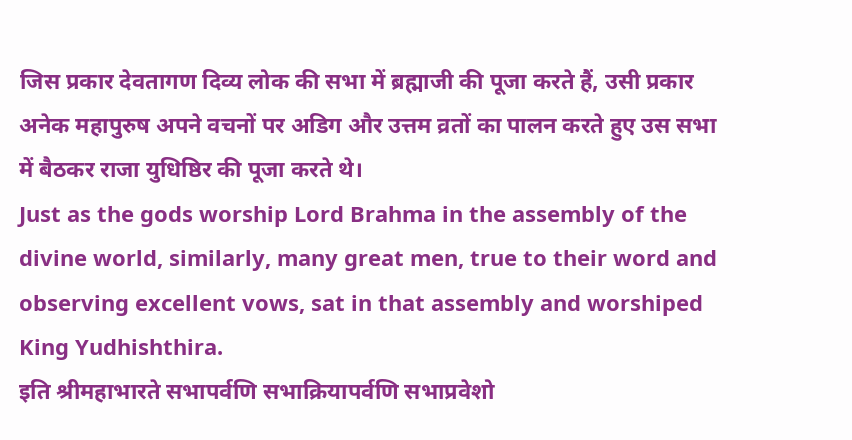जिस प्रकार देवतागण दिव्य लोक की सभा में ब्रह्माजी की पूजा करते हैं, उसी प्रकार अनेक महापुरुष अपने वचनों पर अडिग और उत्तम व्रतों का पालन करते हुए उस सभा में बैठकर राजा युधिष्ठिर की पूजा करते थे।
Just as the gods worship Lord Brahma in the assembly of the divine world, similarly, many great men, true to their word and observing excellent vows, sat in that assembly and worshiped King Yudhishthira.
इति श्रीमहाभारते सभापर्वणि सभाक्रियापर्वणि सभाप्रवेशो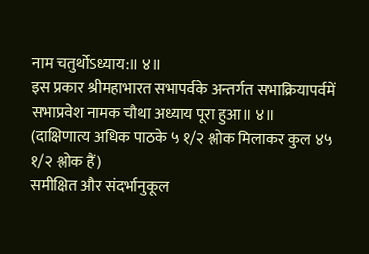नाम चतुर्थोऽध्याय:॥ ४॥
इस प्रकार श्रीमहाभारत सभापर्वके अन्तर्गत सभाक्रियापर्वमें सभाप्रवेश नामक चौथा अध्याय पूरा हुआ॥ ४॥
(दाक्षिणात्य अधिक पाठके ५ १/२ श्लोक मिलाकर कुल ४५ १/२ श्लोक हैं)
समीक्षित और संदर्भानुकूल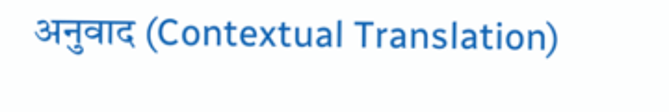अनुवाद (Contextual Translation)